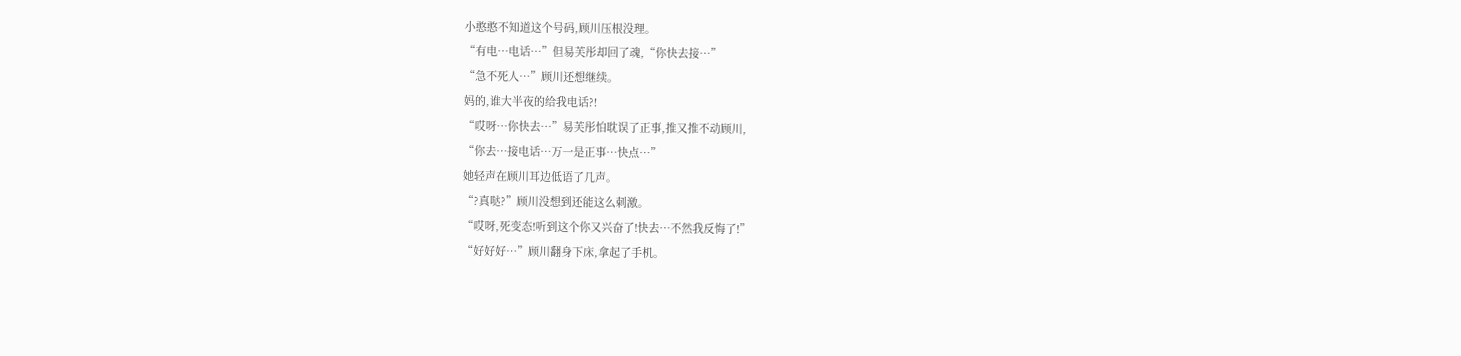小憨憨不知道这个号码,顾川压根没理。
“有电…电话…”但易芙彤却回了魂,“你快去接…”
“急不死人…”顾川还想继续。
妈的,谁大半夜的给我电话?!
“哎呀…你快去…”易芙彤怕耽误了正事,推又推不动顾川,
“你去…接电话…万一是正事…快点…”
她轻声在顾川耳边低语了几声。
“?真哒?”顾川没想到还能这么刺激。
“哎呀,死变态!听到这个你又兴奋了!快去…不然我反悔了!”
“好好好…”顾川翻身下床,拿起了手机。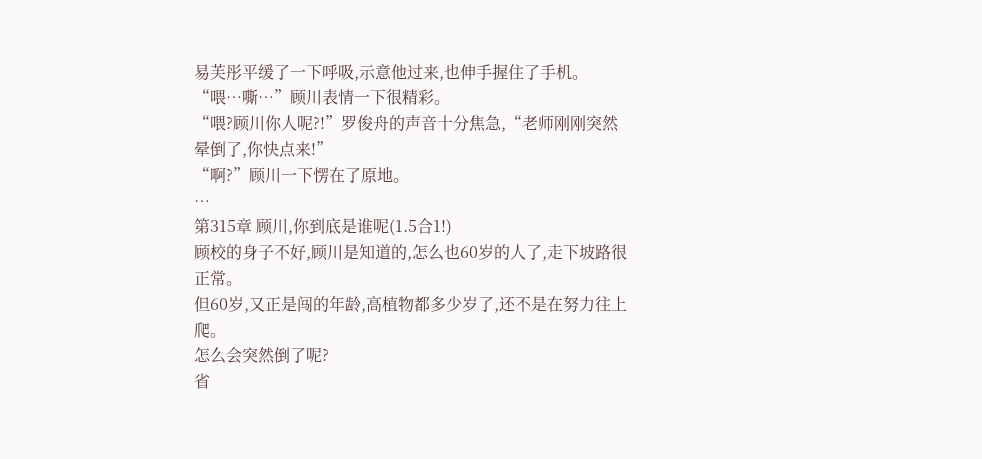易芙彤平缓了一下呼吸,示意他过来,也伸手握住了手机。
“喂…嘶…”顾川表情一下很精彩。
“喂?顾川你人呢?!”罗俊舟的声音十分焦急,“老师刚刚突然晕倒了,你快点来!”
“啊?”顾川一下愣在了原地。
…
第315章 顾川,你到底是谁呢(1.5合1!)
顾校的身子不好,顾川是知道的,怎么也60岁的人了,走下坡路很正常。
但60岁,又正是闯的年龄,高植物都多少岁了,还不是在努力往上爬。
怎么会突然倒了呢?
省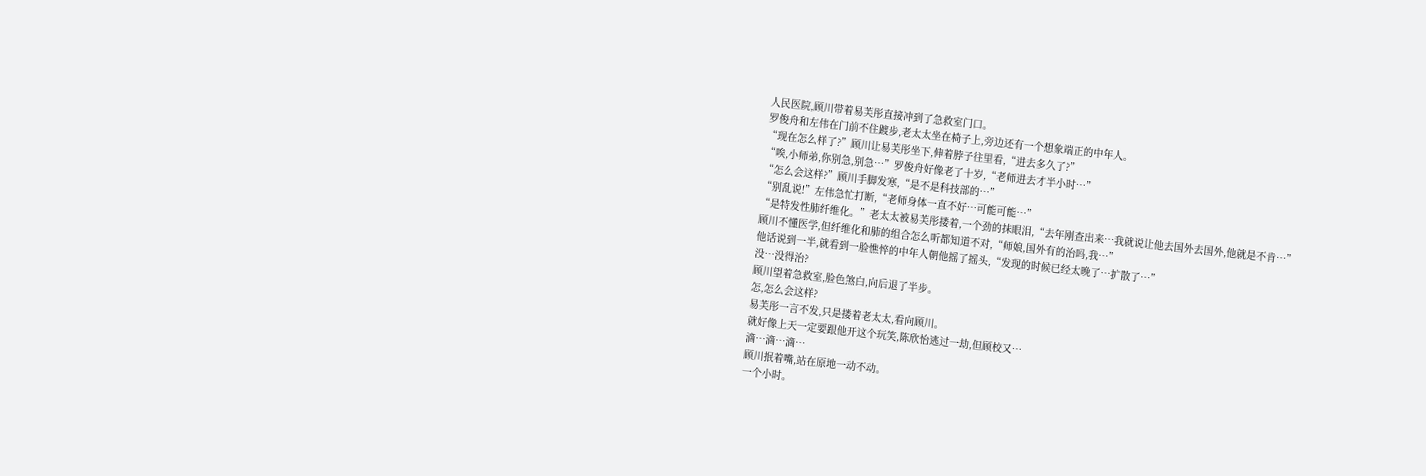人民医院,顾川带着易芙彤直接冲到了急救室门口。
罗俊舟和左伟在门前不住踱步,老太太坐在椅子上,旁边还有一个想象端正的中年人。
“现在怎么样了?”顾川让易芙彤坐下,伸着脖子往里看,“进去多久了?”
“唉,小师弟,你别急,别急…”罗俊舟好像老了十岁,“老师进去才半小时…”
“怎么会这样?”顾川手脚发寒,“是不是科技部的…”
“别乱说!”左伟急忙打断,“老师身体一直不好…可能可能…”
“是特发性肺纤维化。”老太太被易芙彤搂着,一个劲的抹眼泪,“去年刚查出来…我就说让他去国外去国外,他就是不肯…”
顾川不懂医学,但纤维化和肺的组合怎么听都知道不对,“师娘,国外有的治吗,我…”
他话说到一半,就看到一脸憔悴的中年人朝他摇了摇头,“发现的时候已经太晚了…扩散了…”
没…没得治?
顾川望着急救室,脸色煞白,向后退了半步。
怎,怎么会这样?
易芙彤一言不发,只是搂着老太太,看向顾川。
就好像上天一定要跟他开这个玩笑,陈欣怡逃过一劫,但顾校又…
滴…滴…滴…
顾川抿着嘴,站在原地一动不动。
一个小时。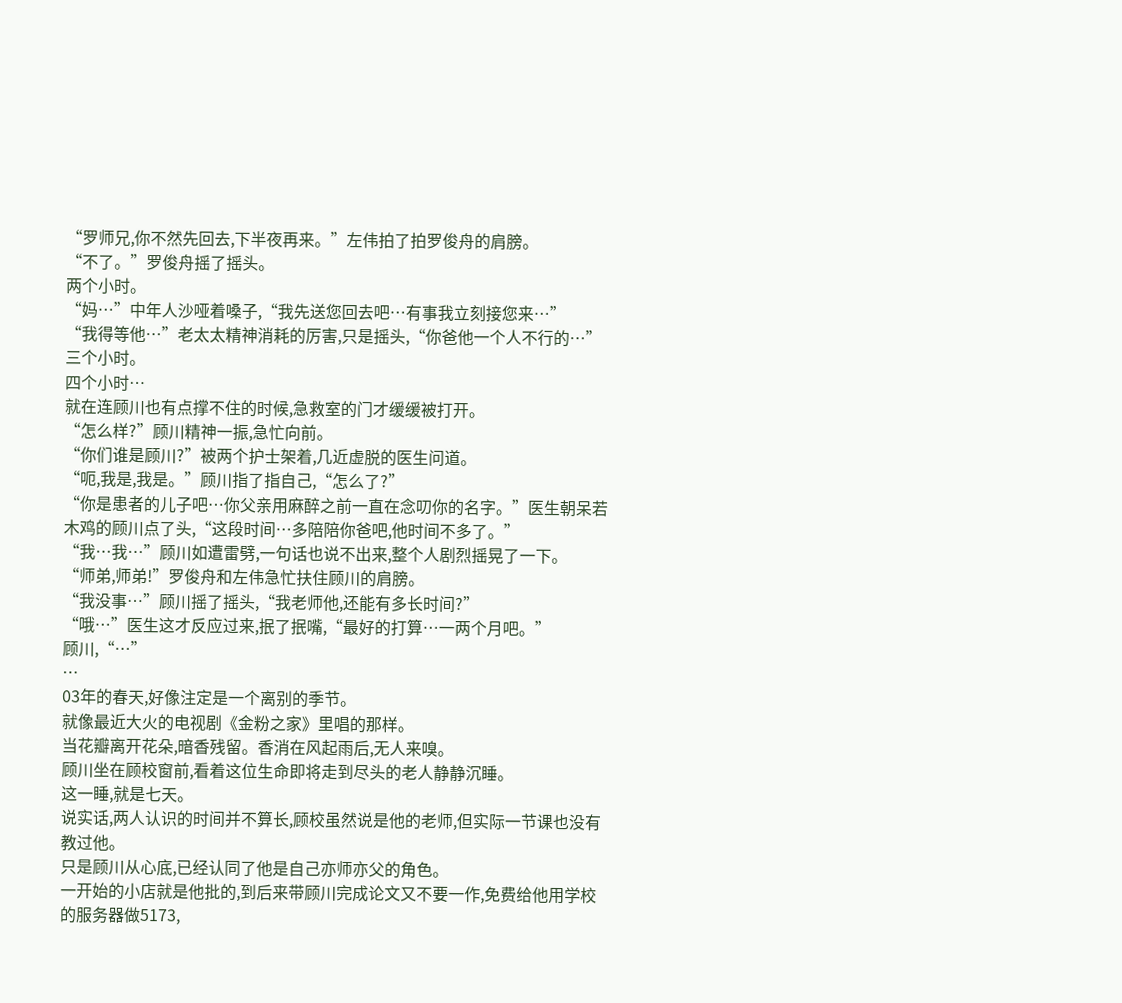“罗师兄,你不然先回去,下半夜再来。”左伟拍了拍罗俊舟的肩膀。
“不了。”罗俊舟摇了摇头。
两个小时。
“妈…”中年人沙哑着嗓子,“我先送您回去吧…有事我立刻接您来…”
“我得等他…”老太太精神消耗的厉害,只是摇头,“你爸他一个人不行的…”
三个小时。
四个小时…
就在连顾川也有点撑不住的时候,急救室的门才缓缓被打开。
“怎么样?”顾川精神一振,急忙向前。
“你们谁是顾川?”被两个护士架着,几近虚脱的医生问道。
“呃,我是,我是。”顾川指了指自己,“怎么了?”
“你是患者的儿子吧…你父亲用麻醉之前一直在念叨你的名字。”医生朝呆若木鸡的顾川点了头,“这段时间…多陪陪你爸吧,他时间不多了。”
“我…我…”顾川如遭雷劈,一句话也说不出来,整个人剧烈摇晃了一下。
“师弟,师弟!”罗俊舟和左伟急忙扶住顾川的肩膀。
“我没事…”顾川摇了摇头,“我老师他,还能有多长时间?”
“哦…”医生这才反应过来,抿了抿嘴,“最好的打算…一两个月吧。”
顾川,“…”
…
03年的春天,好像注定是一个离别的季节。
就像最近大火的电视剧《金粉之家》里唱的那样。
当花瓣离开花朵,暗香残留。香消在风起雨后,无人来嗅。
顾川坐在顾校窗前,看着这位生命即将走到尽头的老人静静沉睡。
这一睡,就是七天。
说实话,两人认识的时间并不算长,顾校虽然说是他的老师,但实际一节课也没有教过他。
只是顾川从心底,已经认同了他是自己亦师亦父的角色。
一开始的小店就是他批的,到后来带顾川完成论文又不要一作,免费给他用学校的服务器做5173,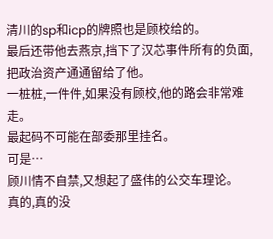清川的sp和icp的牌照也是顾校给的。
最后还带他去燕京,挡下了汉芯事件所有的负面,把政治资产通通留给了他。
一桩桩,一件件,如果没有顾校,他的路会非常难走。
最起码不可能在部委那里挂名。
可是…
顾川情不自禁,又想起了盛伟的公交车理论。
真的,真的没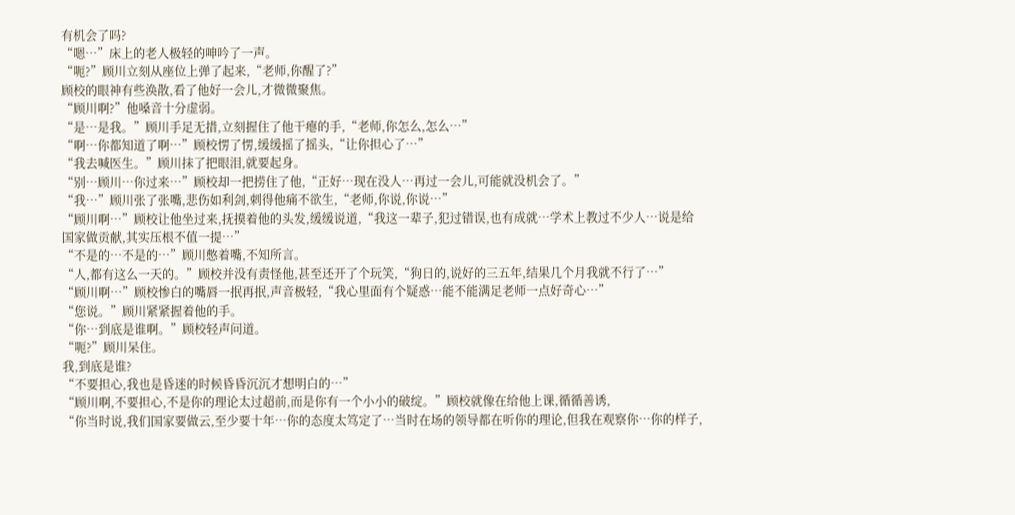有机会了吗?
“嗯…”床上的老人极轻的呻吟了一声。
“呃?”顾川立刻从座位上弹了起来,“老师,你醒了?”
顾校的眼神有些涣散,看了他好一会儿,才微微聚焦。
“顾川啊?”他嗓音十分虚弱。
“是…是我。”顾川手足无措,立刻握住了他干瘪的手,“老师,你怎么,怎么…”
“啊…你都知道了啊…”顾校愣了愣,缓缓摇了摇头,“让你担心了…”
“我去喊医生。”顾川抹了把眼泪,就要起身。
“别…顾川…你过来…”顾校却一把捞住了他,“正好…现在没人…再过一会儿,可能就没机会了。”
“我…”顾川张了张嘴,悲伤如利剑,刺得他痛不欲生,“老师,你说,你说…”
“顾川啊…”顾校让他坐过来,抚摸着他的头发,缓缓说道,“我这一辈子,犯过错误,也有成就…学术上教过不少人…说是给国家做贡献,其实压根不值一提…”
“不是的…不是的…”顾川憋着嘴,不知所言。
“人,都有这么一天的。”顾校并没有责怪他,甚至还开了个玩笑,“狗日的,说好的三五年,结果几个月我就不行了…”
“顾川啊…”顾校惨白的嘴唇一抿再抿,声音极轻,“我心里面有个疑惑…能不能满足老师一点好奇心…”
“您说。”顾川紧紧握着他的手。
“你…到底是谁啊。”顾校轻声问道。
“呃?”顾川呆住。
我,到底是谁?
“不要担心,我也是昏迷的时候昏昏沉沉才想明白的…”
“顾川啊,不要担心,不是你的理论太过超前,而是你有一个小小的破绽。”顾校就像在给他上课,循循善诱,
“你当时说,我们国家要做云,至少要十年…你的态度太笃定了…当时在场的领导都在听你的理论,但我在观察你…你的样子,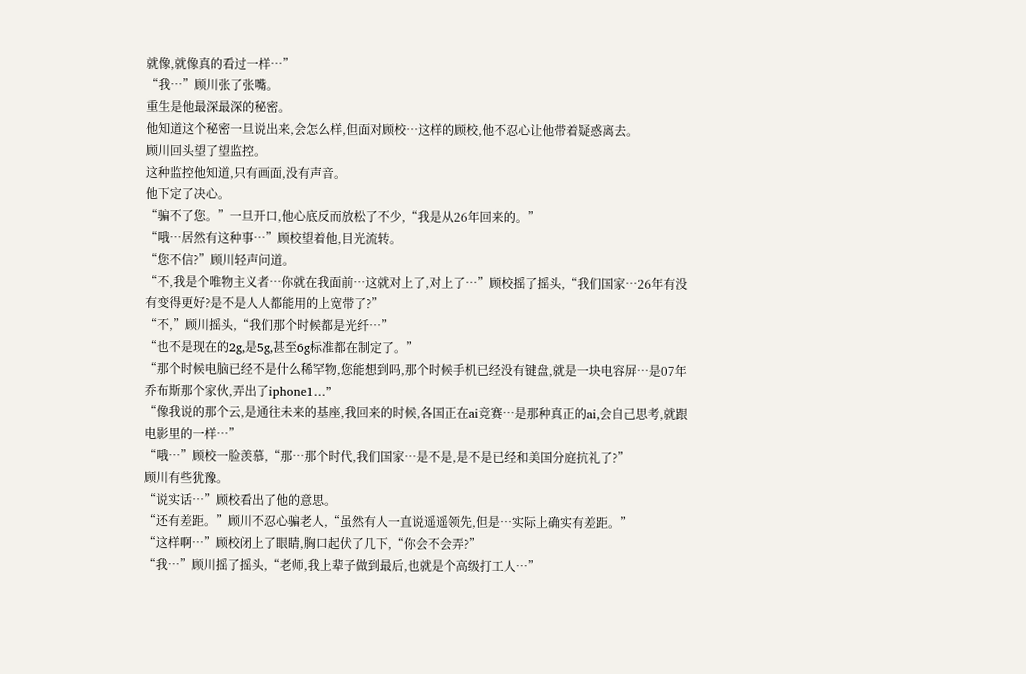就像,就像真的看过一样…”
“我…”顾川张了张嘴。
重生是他最深最深的秘密。
他知道这个秘密一旦说出来,会怎么样,但面对顾校…这样的顾校,他不忍心让他带着疑惑离去。
顾川回头望了望监控。
这种监控他知道,只有画面,没有声音。
他下定了决心。
“骗不了您。”一旦开口,他心底反而放松了不少,“我是从26年回来的。”
“哦…居然有这种事…”顾校望着他,目光流转。
“您不信?”顾川轻声问道。
“不,我是个唯物主义者…你就在我面前…这就对上了,对上了…”顾校摇了摇头,“我们国家…26年有没有变得更好?是不是人人都能用的上宽带了?”
“不,”顾川摇头,“我们那个时候都是光纤…”
“也不是现在的2g,是5g,甚至6g标准都在制定了。”
“那个时候电脑已经不是什么稀罕物,您能想到吗,那个时候手机已经没有键盘,就是一块电容屏…是07年乔布斯那个家伙,弄出了iphone1…”
“像我说的那个云,是通往未来的基座,我回来的时候,各国正在ai竞赛…是那种真正的ai,会自己思考,就跟电影里的一样…”
“哦…”顾校一脸羡慕,“那…那个时代,我们国家…是不是,是不是已经和美国分庭抗礼了?”
顾川有些犹豫。
“说实话…”顾校看出了他的意思。
“还有差距。”顾川不忍心骗老人,“虽然有人一直说遥遥领先,但是…实际上确实有差距。”
“这样啊…”顾校闭上了眼睛,胸口起伏了几下,“你会不会弄?”
“我…”顾川摇了摇头,“老师,我上辈子做到最后,也就是个高级打工人…”